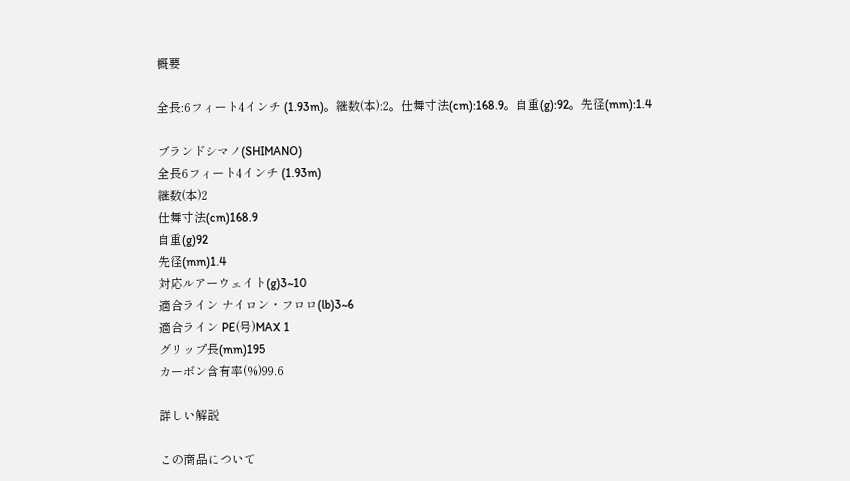概要

全長:6フィート4インチ (1.93m)。継数(本):2。仕舞寸法(cm):168.9。自重(g):92。先径(mm):1.4

ブランドシマノ(SHIMANO)
全長6フィート4インチ (1.93m)
継数(本)2
仕舞寸法(cm)168.9
自重(g)92
先径(mm)1.4
対応ルアーウェイト(g)3~10
適合ライン ナイロン・フロロ(lb)3~6
適合ライン PE(号)MAX 1
グリップ長(mm)195
カーボン含有率(%)99.6

詳しい解説

この商品について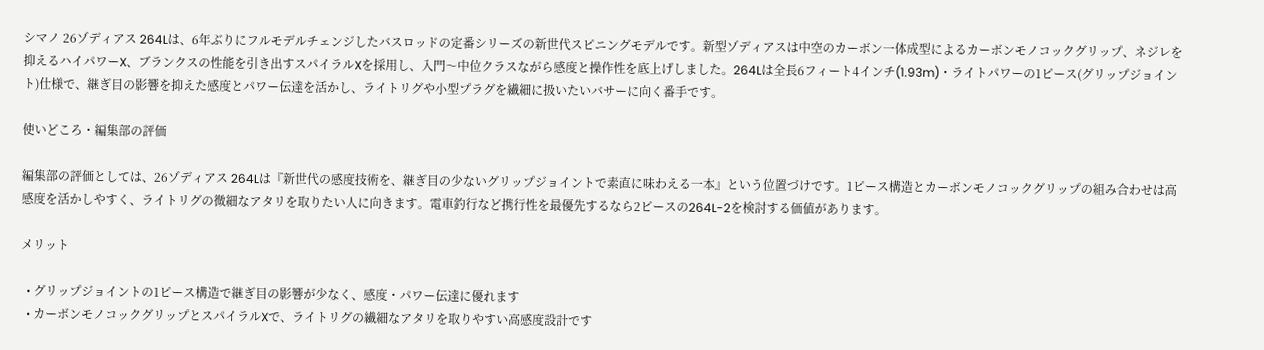シマノ 26ゾディアス 264Lは、6年ぶりにフルモデルチェンジしたバスロッドの定番シリーズの新世代スピニングモデルです。新型ゾディアスは中空のカーボン一体成型によるカーボンモノコックグリップ、ネジレを抑えるハイパワーX、ブランクスの性能を引き出すスパイラルXを採用し、入門〜中位クラスながら感度と操作性を底上げしました。264Lは全長6フィート4インチ(1.93m)・ライトパワーの1ピース(グリップジョイント)仕様で、継ぎ目の影響を抑えた感度とパワー伝達を活かし、ライトリグや小型プラグを繊細に扱いたいバサーに向く番手です。

使いどころ・編集部の評価

編集部の評価としては、26ゾディアス 264Lは『新世代の感度技術を、継ぎ目の少ないグリップジョイントで素直に味わえる一本』という位置づけです。1ピース構造とカーボンモノコックグリップの組み合わせは高感度を活かしやすく、ライトリグの微細なアタリを取りたい人に向きます。電車釣行など携行性を最優先するなら2ピースの264L-2を検討する価値があります。

メリット

  • グリップジョイントの1ピース構造で継ぎ目の影響が少なく、感度・パワー伝達に優れます
  • カーボンモノコックグリップとスパイラルXで、ライトリグの繊細なアタリを取りやすい高感度設計です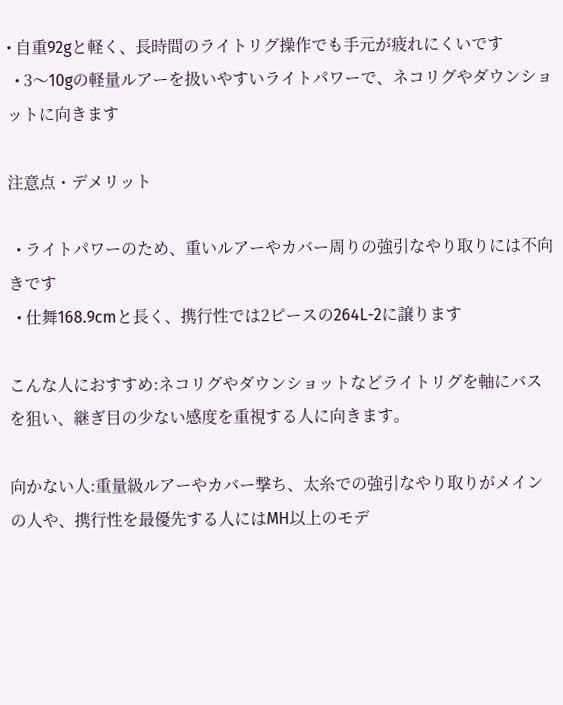• 自重92gと軽く、長時間のライトリグ操作でも手元が疲れにくいです
  • 3〜10gの軽量ルアーを扱いやすいライトパワーで、ネコリグやダウンショットに向きます

注意点・デメリット

  • ライトパワーのため、重いルアーやカバー周りの強引なやり取りには不向きです
  • 仕舞168.9cmと長く、携行性では2ピースの264L-2に譲ります

こんな人におすすめ:ネコリグやダウンショットなどライトリグを軸にバスを狙い、継ぎ目の少ない感度を重視する人に向きます。

向かない人:重量級ルアーやカバー撃ち、太糸での強引なやり取りがメインの人や、携行性を最優先する人にはMH以上のモデ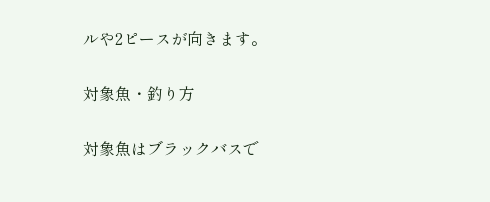ルや2ピースが向きます。

対象魚・釣り方

対象魚はブラックバスで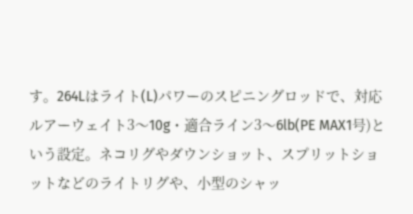す。264Lはライト(L)パワーのスピニングロッドで、対応ルアーウェイト3〜10g・適合ライン3〜6lb(PE MAX1号)という設定。ネコリグやダウンショット、スプリットショットなどのライトリグや、小型のシャッ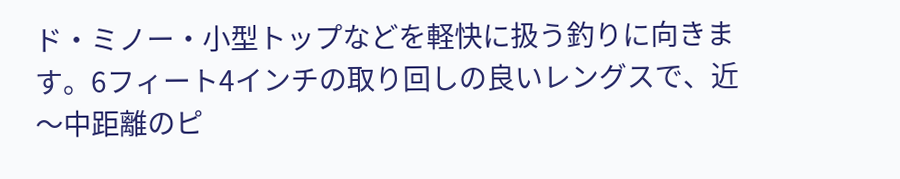ド・ミノー・小型トップなどを軽快に扱う釣りに向きます。6フィート4インチの取り回しの良いレングスで、近〜中距離のピ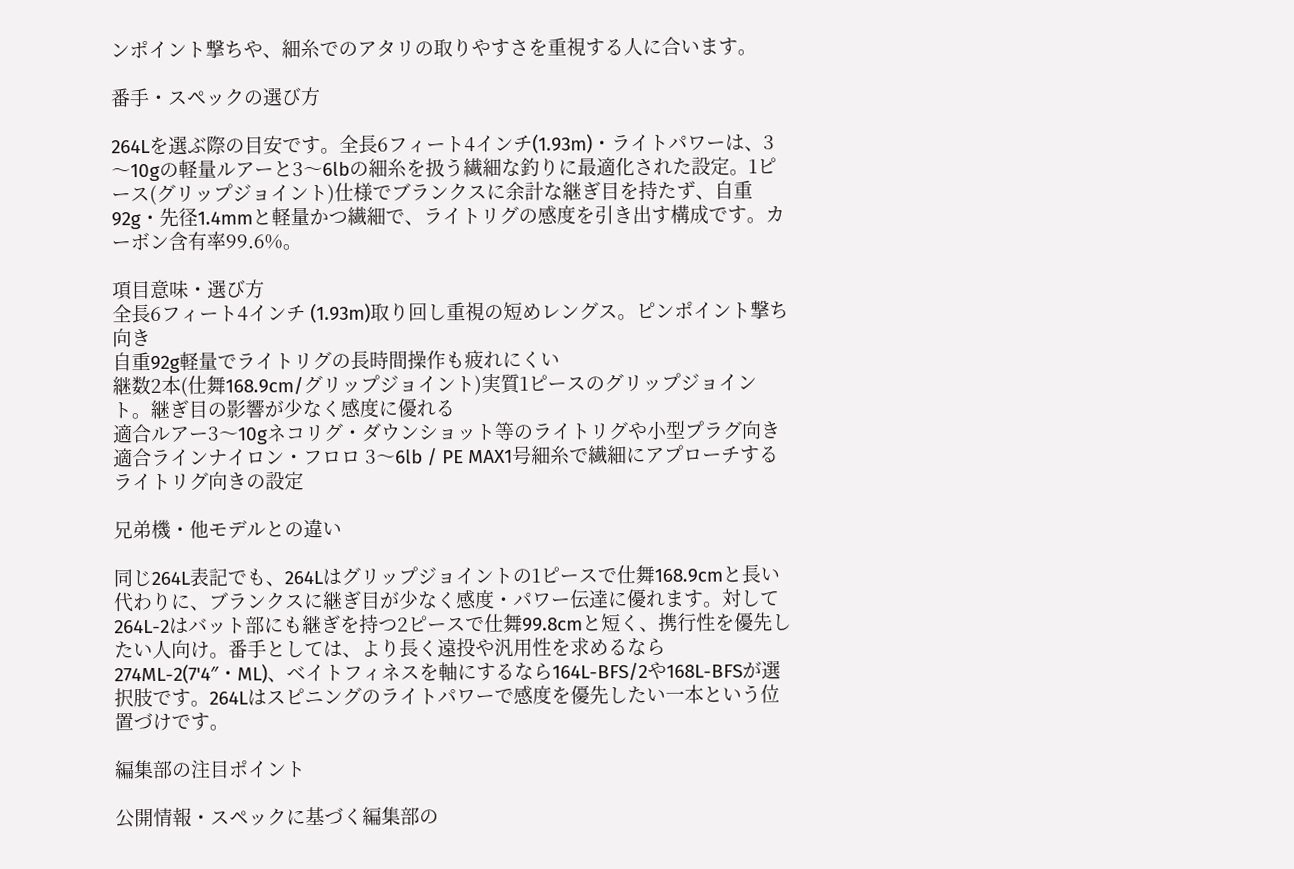ンポイント撃ちや、細糸でのアタリの取りやすさを重視する人に合います。

番手・スペックの選び方

264Lを選ぶ際の目安です。全長6フィート4インチ(1.93m)・ライトパワーは、3〜10gの軽量ルアーと3〜6lbの細糸を扱う繊細な釣りに最適化された設定。1ピース(グリップジョイント)仕様でブランクスに余計な継ぎ目を持たず、自重92g・先径1.4mmと軽量かつ繊細で、ライトリグの感度を引き出す構成です。カーボン含有率99.6%。

項目意味・選び方
全長6フィート4インチ (1.93m)取り回し重視の短めレングス。ピンポイント撃ち向き
自重92g軽量でライトリグの長時間操作も疲れにくい
継数2本(仕舞168.9cm/グリップジョイント)実質1ピースのグリップジョイント。継ぎ目の影響が少なく感度に優れる
適合ルアー3〜10gネコリグ・ダウンショット等のライトリグや小型プラグ向き
適合ラインナイロン・フロロ 3〜6lb / PE MAX1号細糸で繊細にアプローチするライトリグ向きの設定

兄弟機・他モデルとの違い

同じ264L表記でも、264Lはグリップジョイントの1ピースで仕舞168.9cmと長い代わりに、ブランクスに継ぎ目が少なく感度・パワー伝達に優れます。対して264L-2はバット部にも継ぎを持つ2ピースで仕舞99.8cmと短く、携行性を優先したい人向け。番手としては、より長く遠投や汎用性を求めるなら274ML-2(7'4″・ML)、ベイトフィネスを軸にするなら164L-BFS/2や168L-BFSが選択肢です。264Lはスピニングのライトパワーで感度を優先したい一本という位置づけです。

編集部の注目ポイント

公開情報・スペックに基づく編集部の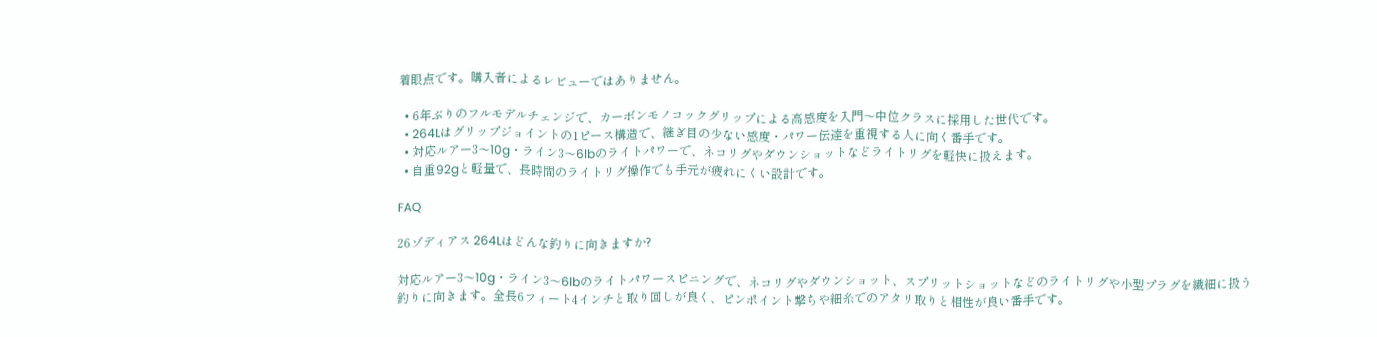着眼点です。購入者によるレビューではありません。

  • 6年ぶりのフルモデルチェンジで、カーボンモノコックグリップによる高感度を入門〜中位クラスに採用した世代です。
  • 264Lはグリップジョイントの1ピース構造で、継ぎ目の少ない感度・パワー伝達を重視する人に向く番手です。
  • 対応ルアー3〜10g・ライン3〜6lbのライトパワーで、ネコリグやダウンショットなどライトリグを軽快に扱えます。
  • 自重92gと軽量で、長時間のライトリグ操作でも手元が疲れにくい設計です。

FAQ

26ゾディアス 264Lはどんな釣りに向きますか?

対応ルアー3〜10g・ライン3〜6lbのライトパワースピニングで、ネコリグやダウンショット、スプリットショットなどのライトリグや小型プラグを繊細に扱う釣りに向きます。全長6フィート4インチと取り回しが良く、ピンポイント撃ちや細糸でのアタリ取りと相性が良い番手です。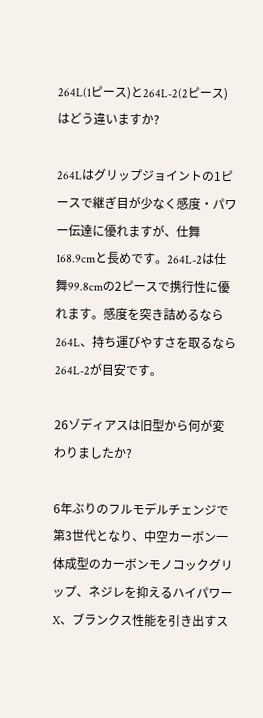264L(1ピース)と264L-2(2ピース)はどう違いますか?

264Lはグリップジョイントの1ピースで継ぎ目が少なく感度・パワー伝達に優れますが、仕舞168.9cmと長めです。264L-2は仕舞99.8cmの2ピースで携行性に優れます。感度を突き詰めるなら264L、持ち運びやすさを取るなら264L-2が目安です。

26ゾディアスは旧型から何が変わりましたか?

6年ぶりのフルモデルチェンジで第3世代となり、中空カーボン一体成型のカーボンモノコックグリップ、ネジレを抑えるハイパワーX、ブランクス性能を引き出すス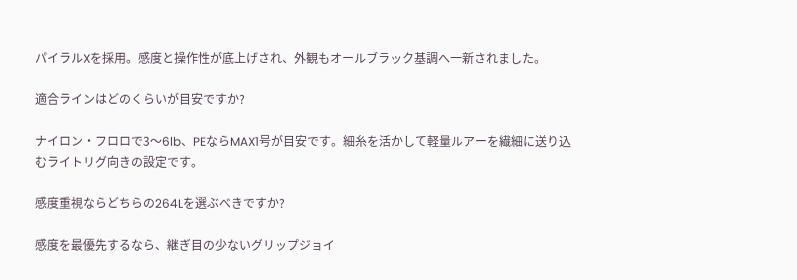パイラルXを採用。感度と操作性が底上げされ、外観もオールブラック基調へ一新されました。

適合ラインはどのくらいが目安ですか?

ナイロン・フロロで3〜6lb、PEならMAX1号が目安です。細糸を活かして軽量ルアーを繊細に送り込むライトリグ向きの設定です。

感度重視ならどちらの264Lを選ぶべきですか?

感度を最優先するなら、継ぎ目の少ないグリップジョイ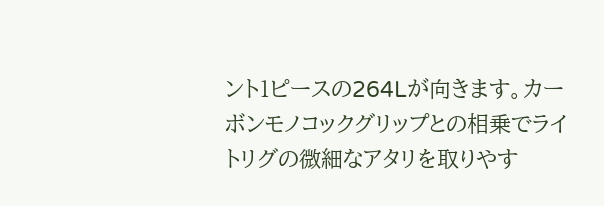ント1ピースの264Lが向きます。カーボンモノコックグリップとの相乗でライトリグの微細なアタリを取りやす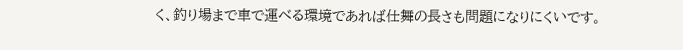く、釣り場まで車で運べる環境であれば仕舞の長さも問題になりにくいです。